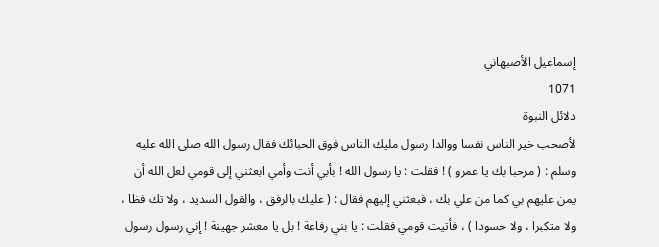إسماعيل الأصبهاني
1071
دلائل النبوة
لأصحب خير الناس نفسا ووالدا رسول مليك الناس فوق الحبائك فقال رسول الله صلى الله عليه وسلم : ( مرحبا بك يا عمرو ) ! فقلت : يا رسول الله ! بأبي أنت وأمي ابعثني إلى قومي لعل الله أن يمن عليهم بي كما من علي بك ، فبعثني إليهم فقال : ( عليك بالرفق ، والقول السديد ، ولا تك فظا ، ولا متكبرا ، ولا حسودا ) ، فأتيت قومي فقلت : يا بني رفاعة ! بل يا معشر جهينة ! إني رسول رسول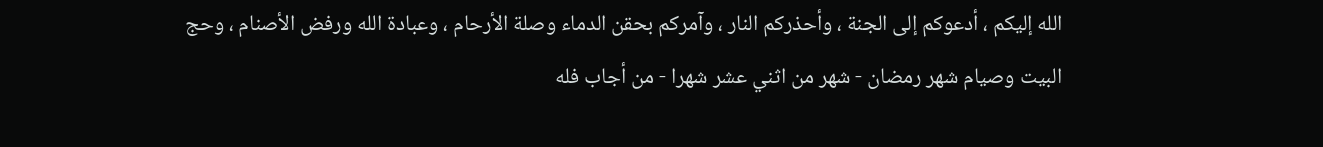الله إليكم ، أدعوكم إلى الجنة ، وأحذركم النار ، وآمركم بحقن الدماء وصلة الأرحام ، وعبادة الله ورفض الأصنام ، وحج البيت وصيام شهر رمضان - شهر من اثني عشر شهرا - من أجاب فله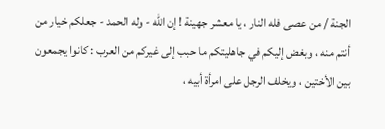الجنة / من عصى فله النار ، يا معشر جهينة ! إن الله - وله الحمد - جعلكم خيار من أنتم منه ، وبغض إليكم في جاهليتكم ما حبب إلى غيركم من العرب : كانوا يجمعون بين الأختين ، ويخلف الرجل على امرأة أبيه ،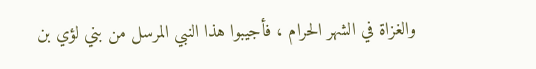والغزاة في الشهر الحرام ، فأجيبوا هذا النبي المرسل من بني لؤي بن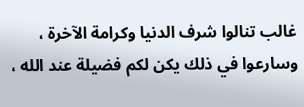غالب تنالوا شرف الدنيا وكرامة الآخرة ، وسارعوا في ذلك يكن لكم فضيلة عند الله ،